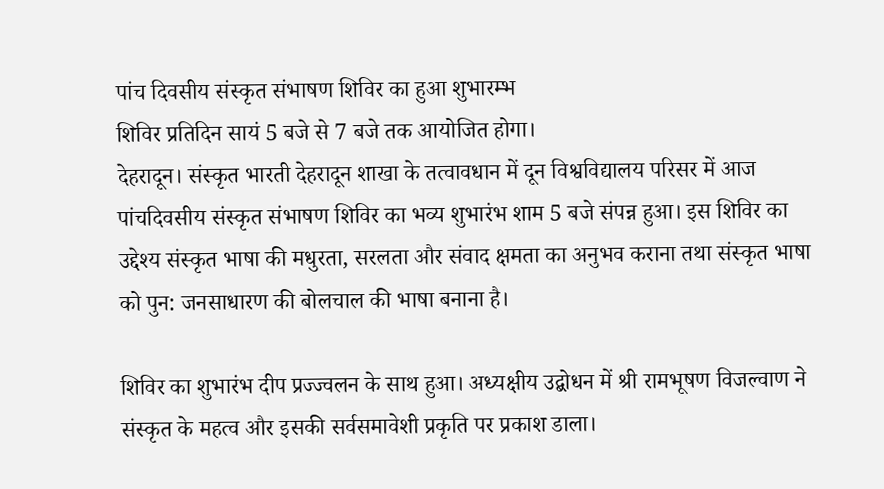पांच दिवसीय संस्कृत संभाषण शिविर का हुआ शुभारम्भ
शिविर प्रतिदिन सायं 5 बजे से 7 बजे तक आयोजित होगा।
देहरादून। संस्कृत भारती देहरादून शाखा के तत्वावधान में दून विश्वविद्यालय परिसर में आज पांचदिवसीय संस्कृत संभाषण शिविर का भव्य शुभारंभ शाम 5 बजे संपन्न हुआ। इस शिविर का उद्देश्य संस्कृत भाषा की मधुरता, सरलता और संवाद क्षमता का अनुभव कराना तथा संस्कृत भाषा को पुन: जनसाधारण की बोलचाल की भाषा बनाना है।

शिविर का शुभारंभ दीप प्रज्ज्वलन के साथ हुआ। अध्यक्षीय उद्बोधन में श्री रामभूषण विजल्वाण ने संस्कृत के महत्व और इसकी सर्वसमावेशी प्रकृति पर प्रकाश डाला।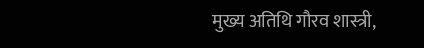मुख्य अतिथि गौरव शास्त्री,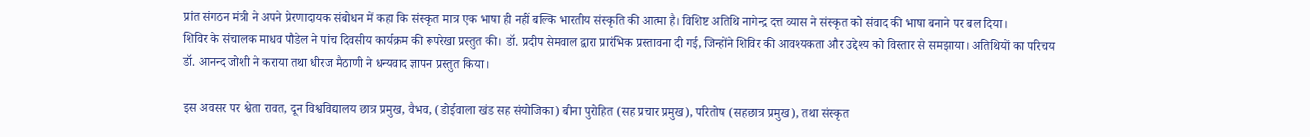प्रांत संगठन मंत्री ने अपने प्रेरणादायक संबोधन में कहा कि संस्कृत मात्र एक भाषा ही नहीं बल्कि भारतीय संस्कृति की आत्मा है। विशिष्ट अतिथि नागेन्द्र दत्त व्यास ने संस्कृत को संवाद की भाषा बनाने पर बल दिया।
शिविर के संचालक माधव पौडेल ने पांच दिवसीय कार्यक्रम की रूपरेखा प्रस्तुत की। डॉ. प्रदीप सेमवाल द्वारा प्रारंभिक प्रस्तावना दी गई, जिन्होंने शिविर की आवश्यकता और उद्देश्य को विस्तार से समझाया। अतिथियों का परिचय डॉ. आनन्द जोशी ने कराया तथा धीरज मैठाणी ने धन्यवाद ज्ञापन प्रस्तुत किया।

इस अवसर पर श्वेता रावत, दून विश्वविद्यालय छात्र प्रमुख, वैभव, (डोईवाला खंड सह संयोजिका) बीना पुरोहित (सह प्रचार प्रमुख), परितोष (सहछात्र प्रमुख), तथा संस्कृत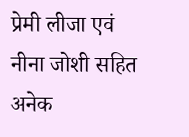प्रेमी लीजा एवं नीना जोशी सहित अनेक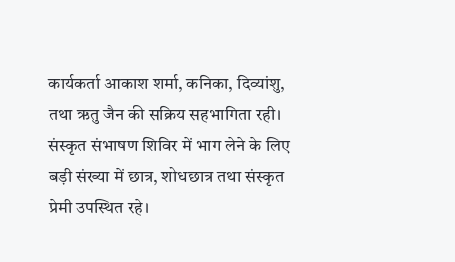कार्यकर्ता आकाश शर्मा, कनिका, दिव्यांशु, तथा ऋतु जैन की सक्रिय सहभागिता रही।
संस्कृत संभाषण शिविर में भाग लेने के लिए बड़ी संख्या में छात्र, शोधछात्र तथा संस्कृत प्रेमी उपस्थित रहे।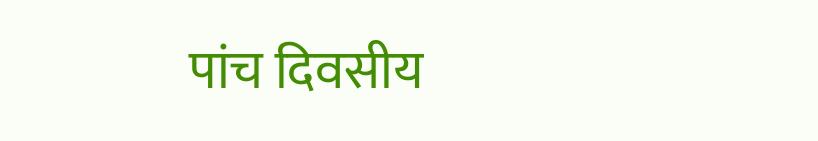पांच दिवसीय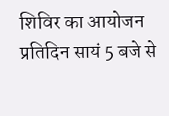शिविर का आयोजन प्रतिदिन सायं 5 बजे से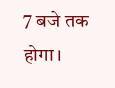7 बजे तक होगा।